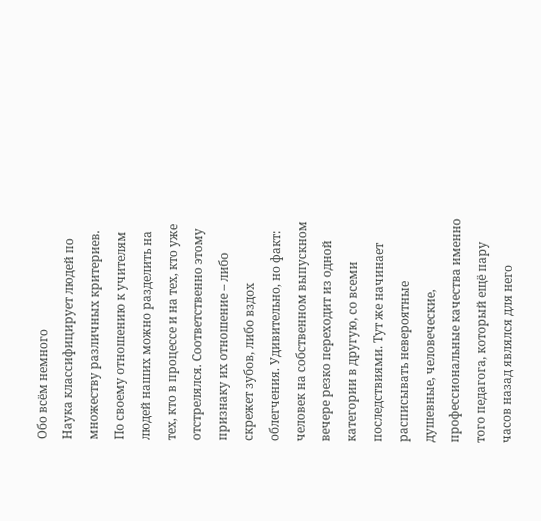Обо всём немного
Наука классифицирует людей по множеству различных критериев. По своему отношению к учителям людей наших можно разделить на тех, кто в процессе и на тех, кто уже отстрелялся. Соответственно этому признаку их отношение – либо скрежет зубов, либо вздох облегчения. Удивительно, но факт: человек на собственном выпускном вечере резко переходит из одной категории в другую, со всеми последствиями. Тут же начинает расписывать невероятные душевные, человеческие, профессиональные качества именно того педагога, который ещё пару часов назад являлся для него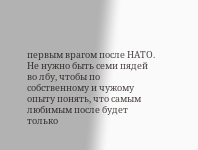первым врагом после НАТО. Не нужно быть семи пядей во лбу, чтобы по собственному и чужому опыту понять, что самым любимым после будет только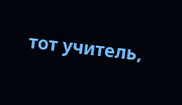тот учитель,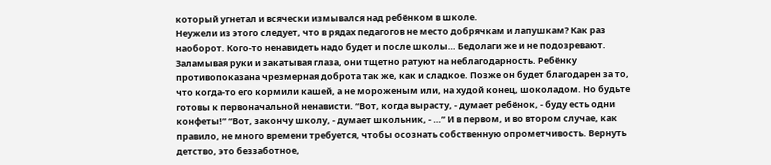который угнетал и всячески измывался над ребёнком в школе.
Неужели из этого следует, что в рядах педагогов не место добрячкам и лапушкам? Как раз наоборот. Кого-то ненавидеть надо будет и после школы… Бедолаги же и не подозревают. Заламывая руки и закатывая глаза, они тщетно ратуют на неблагодарность. Ребёнку противопоказана чрезмерная доброта так же, как и сладкое. Позже он будет благодарен за то, что когда-то его кормили кашей, а не мороженым или, на худой конец, шоколадом. Но будьте готовы к первоначальной ненависти. “Вот, когда вырасту, - думает ребёнок, - буду есть одни конфеты!” “Вот, закончу школу, - думает школьник, - …” И в первом, и во втором случае, как правило, не много времени требуется, чтобы осознать собственную опрометчивость. Вернуть детство, это беззаботное,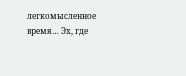легкомысленное время… Эх, где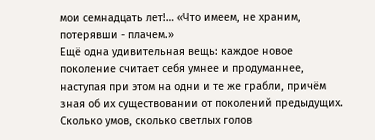мои семнадцать лет!… «Что имеем, не храним, потерявши - плачем.»
Ещё одна удивительная вещь: каждое новое поколение считает себя умнее и продуманнее, наступая при этом на одни и те же грабли, причём зная об их существовании от поколений предыдущих. Сколько умов, сколько светлых голов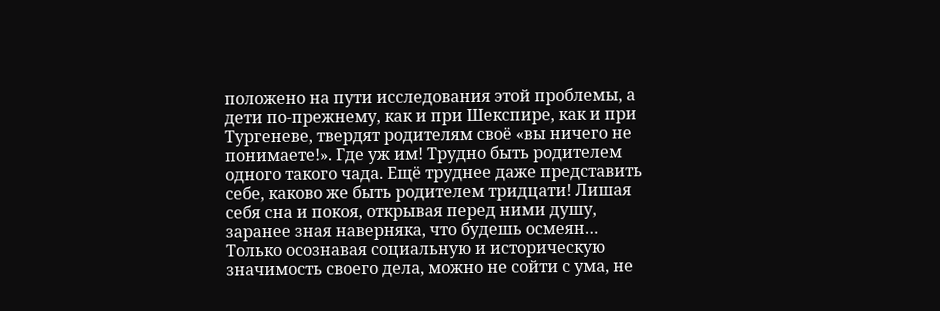положено на пути исследования этой проблемы, а дети по-прежнему, как и при Шекспире, как и при Тургеневе, твердят родителям своё «вы ничего не понимаете!». Где уж им! Трудно быть родителем одного такого чада. Ещё труднее даже представить себе, каково же быть родителем тридцати! Лишая себя сна и покоя, открывая перед ними душу, заранее зная наверняка, что будешь осмеян… Только осознавая социальную и историческую значимость своего дела, можно не сойти с ума, не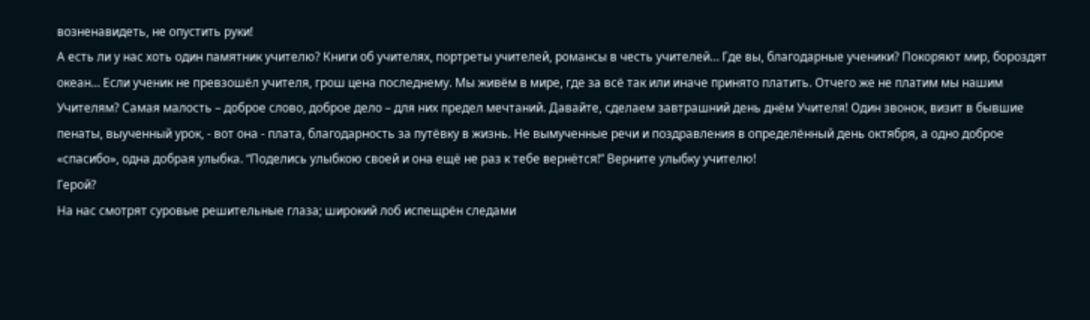возненавидеть, не опустить руки!
А есть ли у нас хоть один памятник учителю? Книги об учителях, портреты учителей, романсы в честь учителей… Где вы, благодарные ученики? Покоряют мир, бороздят океан… Если ученик не превзошёл учителя, грош цена последнему. Мы живём в мире, где за всё так или иначе принято платить. Отчего же не платим мы нашим Учителям? Самая малость – доброе слово, доброе дело – для них предел мечтаний. Давайте, сделаем завтрашний день днём Учителя! Один звонок, визит в бывшие пенаты, выученный урок, - вот она - плата, благодарность за путёвку в жизнь. Не вымученные речи и поздравления в определённый день октября, а одно доброе «спасибо», одна добрая улыбка. “Поделись улыбкою своей и она ещё не раз к тебе вернётся!” Верните улыбку учителю!
Герой?
На нас смотрят суровые решительные глаза; широкий лоб испещрён следами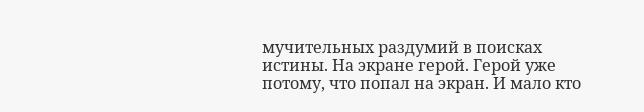мучительных раздумий в поисках истины. На экране герой. Герой уже потому, что попал на экран. И мало кто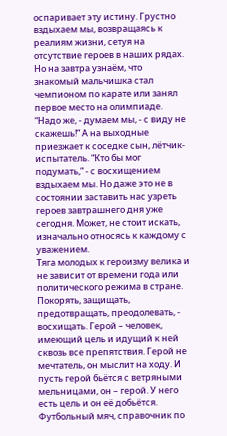оспаривает эту истину. Грустно вздыхаем мы, возвращаясь к реалиям жизни, сетуя на отсутствие героев в наших рядах. Но на завтра узнаём, что знакомый мальчишка стал чемпионом по карате или занял первое место на олимпиаде. “Надо же, - думаем мы, - с виду не скажешь!” А на выходные приезжает к соседке сын, лётчик-испытатель. “Кто бы мог подумать,” - с восхищением вздыхаем мы. Но даже это не в состоянии заставить нас узреть героев завтрашнего дня уже сегодня. Может, не стоит искать, изначально относясь к каждому с уважением.
Тяга молодых к героизму велика и не зависит от времени года или политического режима в стране. Покорять, защищать, предотвращать, преодолевать, - восхищать. Герой – человек, имеющий цель и идущий к ней сквозь все препятствия. Герой не мечтатель, он мыслит на ходу. И пусть герой бьётся с ветряными мельницами, он – герой. У него есть цель и он её добьётся. Футбольный мяч, справочник по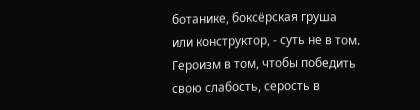ботанике, боксёрская груша или конструктор, - суть не в том. Героизм в том, чтобы победить свою слабость, серость в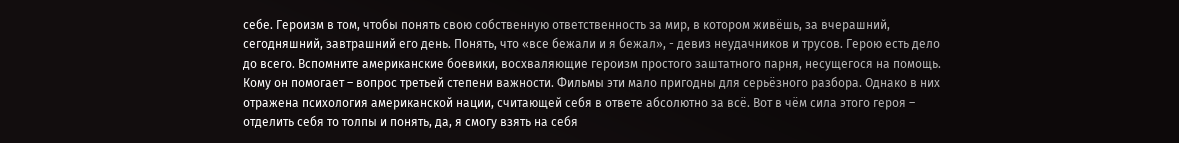себе. Героизм в том, чтобы понять свою собственную ответственность за мир, в котором живёшь, за вчерашний, сегодняшний, завтрашний его день. Понять, что «все бежали и я бежал», - девиз неудачников и трусов. Герою есть дело до всего. Вспомните американские боевики, восхваляющие героизм простого заштатного парня, несущегося на помощь. Кому он помогает – вопрос третьей степени важности. Фильмы эти мало пригодны для серьёзного разбора. Однако в них отражена психология американской нации, считающей себя в ответе абсолютно за всё. Вот в чём сила этого героя – отделить себя то толпы и понять, да, я смогу взять на себя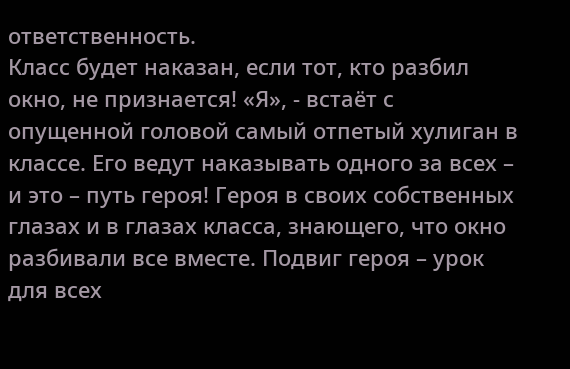ответственность.
Класс будет наказан, если тот, кто разбил окно, не признается! «Я», - встаёт с опущенной головой самый отпетый хулиган в классе. Его ведут наказывать одного за всех – и это – путь героя! Героя в своих собственных глазах и в глазах класса, знающего, что окно разбивали все вместе. Подвиг героя – урок для всех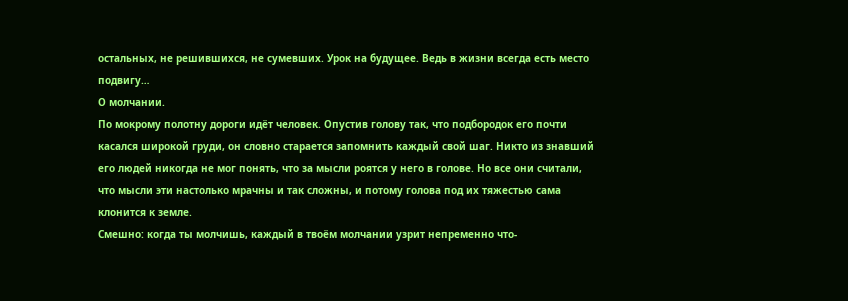остальных, не решившихся, не сумевших. Урок на будущее. Ведь в жизни всегда есть место подвигу…
О молчании.
По мокрому полотну дороги идёт человек. Опустив голову так, что подбородок его почти касался широкой груди, он словно старается запомнить каждый свой шаг. Никто из знавший его людей никогда не мог понять, что за мысли роятся у него в голове. Но все они считали, что мысли эти настолько мрачны и так сложны, и потому голова под их тяжестью сама клонится к земле.
Смешно: когда ты молчишь, каждый в твоём молчании узрит непременно что-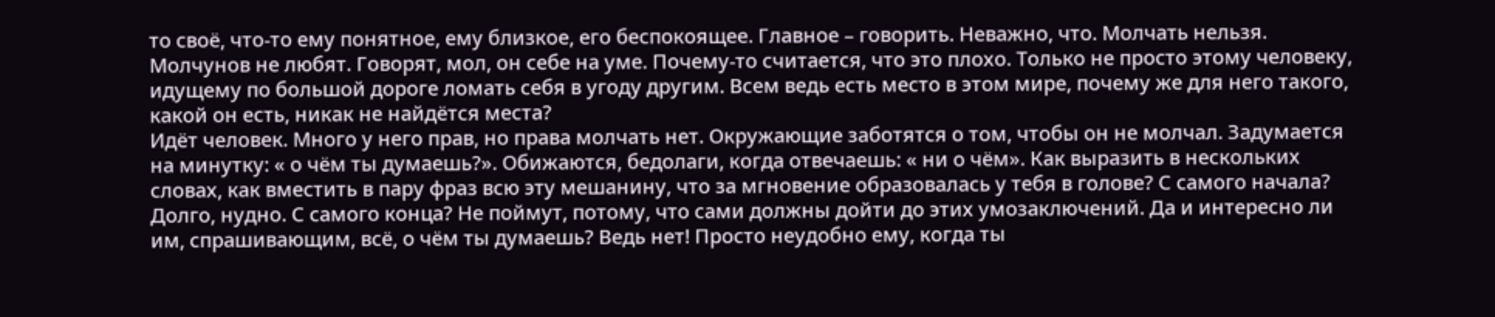то своё, что-то ему понятное, ему близкое, его беспокоящее. Главное – говорить. Неважно, что. Молчать нельзя. Молчунов не любят. Говорят, мол, он себе на уме. Почему-то считается, что это плохо. Только не просто этому человеку, идущему по большой дороге ломать себя в угоду другим. Всем ведь есть место в этом мире, почему же для него такого, какой он есть, никак не найдётся места?
Идёт человек. Много у него прав, но права молчать нет. Окружающие заботятся о том, чтобы он не молчал. Задумается на минутку: « о чём ты думаешь?». Обижаются, бедолаги, когда отвечаешь: « ни о чём». Как выразить в нескольких словах, как вместить в пару фраз всю эту мешанину, что за мгновение образовалась у тебя в голове? С самого начала? Долго, нудно. С самого конца? Не поймут, потому, что сами должны дойти до этих умозаключений. Да и интересно ли им, спрашивающим, всё, о чём ты думаешь? Ведь нет! Просто неудобно ему, когда ты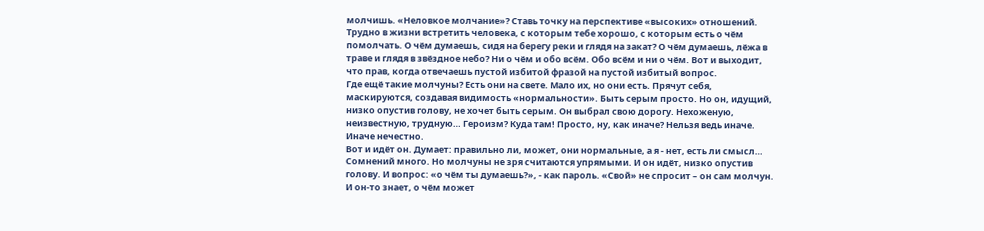молчишь. «Неловкое молчание»? Ставь точку на перспективе «высоких» отношений. Трудно в жизни встретить человека, с которым тебе хорошо, с которым есть о чём помолчать. О чём думаешь, сидя на берегу реки и глядя на закат? О чём думаешь, лёжа в траве и глядя в звёздное небо? Ни о чём и обо всём. Обо всём и ни о чём. Вот и выходит, что прав, когда отвечаешь пустой избитой фразой на пустой избитый вопрос.
Где ещё такие молчуны? Есть они на свете. Мало их, но они есть. Прячут себя, маскируются, создавая видимость «нормальности». Быть серым просто. Но он, идущий, низко опустив голову, не хочет быть серым. Он выбрал свою дорогу. Нехоженую, неизвестную, трудную… Героизм? Куда там! Просто, ну, как иначе? Нельзя ведь иначе. Иначе нечестно.
Вот и идёт он. Думает: правильно ли, может, они нормальные, а я - нет, есть ли смысл… Сомнений много. Но молчуны не зря считаются упрямыми. И он идёт, низко опустив голову. И вопрос: «о чём ты думаешь?», - как пароль. «Свой» не спросит – он сам молчун. И он-то знает, о чём может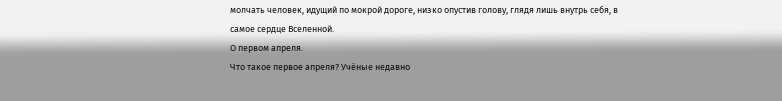молчать человек, идущий по мокрой дороге, низко опустив голову, глядя лишь внутрь себя, в самое сердце Вселенной.
О первом апреля.
Что такое первое апреля? Учёные недавно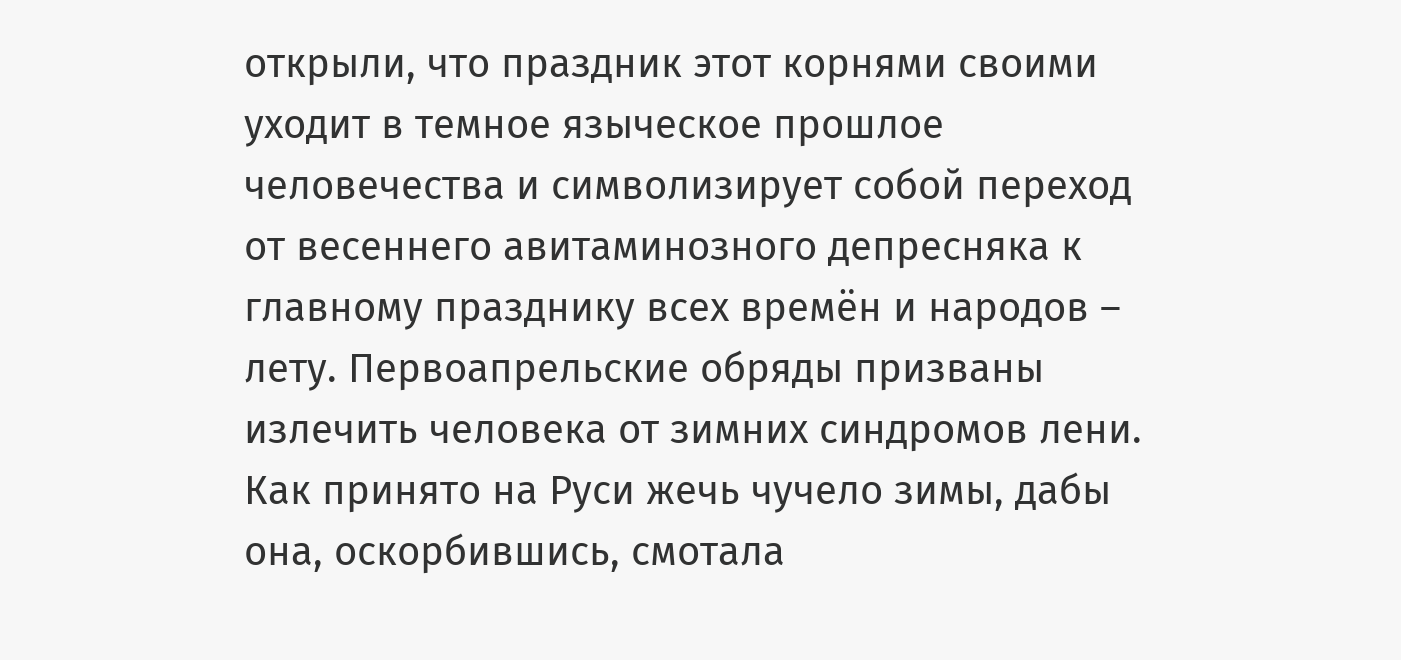открыли, что праздник этот корнями своими уходит в темное языческое прошлое человечества и символизирует собой переход от весеннего авитаминозного депресняка к главному празднику всех времён и народов – лету. Первоапрельские обряды призваны излечить человека от зимних синдромов лени. Как принято на Руси жечь чучело зимы, дабы она, оскорбившись, смотала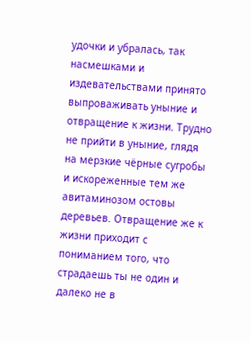удочки и убралась, так насмешками и издевательствами принято выпроваживать уныние и отвращение к жизни. Трудно не прийти в уныние, глядя на мерзкие чёрные сугробы и искореженные тем же авитаминозом остовы деревьев. Отвращение же к жизни приходит с пониманием того, что страдаешь ты не один и далеко не в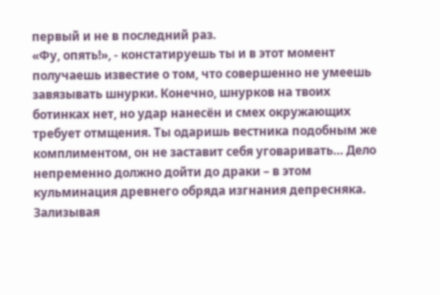первый и не в последний раз.
«Фу, опять!», - констатируешь ты и в этот момент получаешь известие о том, что совершенно не умеешь завязывать шнурки. Конечно, шнурков на твоих ботинках нет, но удар нанесён и смех окружающих требует отмщения. Ты одаришь вестника подобным же комплиментом, он не заставит себя уговаривать… Дело непременно должно дойти до драки – в этом кульминация древнего обряда изгнания депресняка. Зализывая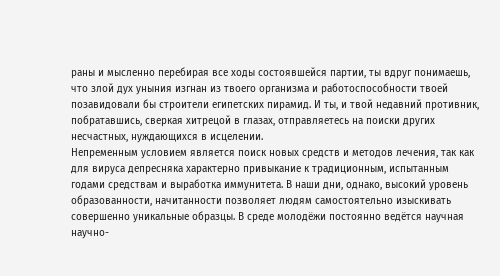раны и мысленно перебирая все ходы состоявшейся партии, ты вдруг понимаешь, что злой дух уныния изгнан из твоего организма и работоспособности твоей позавидовали бы строители египетских пирамид. И ты, и твой недавний противник, побратавшись, сверкая хитрецой в глазах, отправляетесь на поиски других несчастных, нуждающихся в исцелении.
Непременным условием является поиск новых средств и методов лечения, так как для вируса депресняка характерно привыкание к традиционным, испытанным годами средствам и выработка иммунитета. В наши дни, однако, высокий уровень образованности, начитанности позволяет людям самостоятельно изыскивать совершенно уникальные образцы. В среде молодёжи постоянно ведётся научная научно-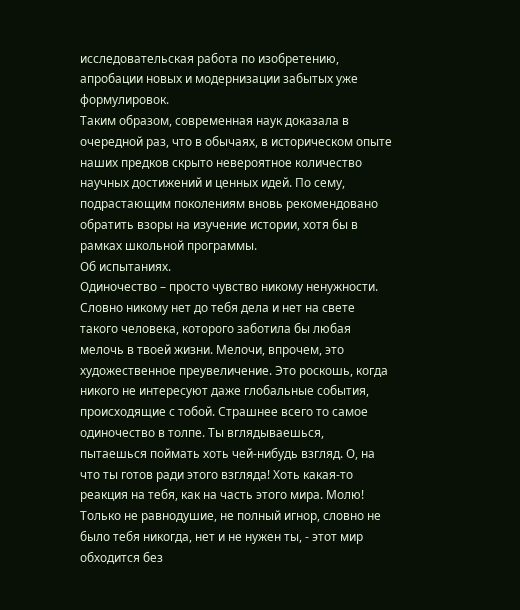исследовательская работа по изобретению, апробации новых и модернизации забытых уже формулировок.
Таким образом, современная наук доказала в очередной раз, что в обычаях, в историческом опыте наших предков скрыто невероятное количество научных достижений и ценных идей. По сему, подрастающим поколениям вновь рекомендовано обратить взоры на изучение истории, хотя бы в рамках школьной программы.
Об испытаниях.
Одиночество – просто чувство никому ненужности. Словно никому нет до тебя дела и нет на свете такого человека, которого заботила бы любая мелочь в твоей жизни. Мелочи, впрочем, это художественное преувеличение. Это роскошь, когда никого не интересуют даже глобальные события, происходящие с тобой. Страшнее всего то самое одиночество в толпе. Ты вглядываешься, пытаешься поймать хоть чей-нибудь взгляд. О, на что ты готов ради этого взгляда! Хоть какая-то реакция на тебя, как на часть этого мира. Молю! Только не равнодушие, не полный игнор, словно не было тебя никогда, нет и не нужен ты, - этот мир обходится без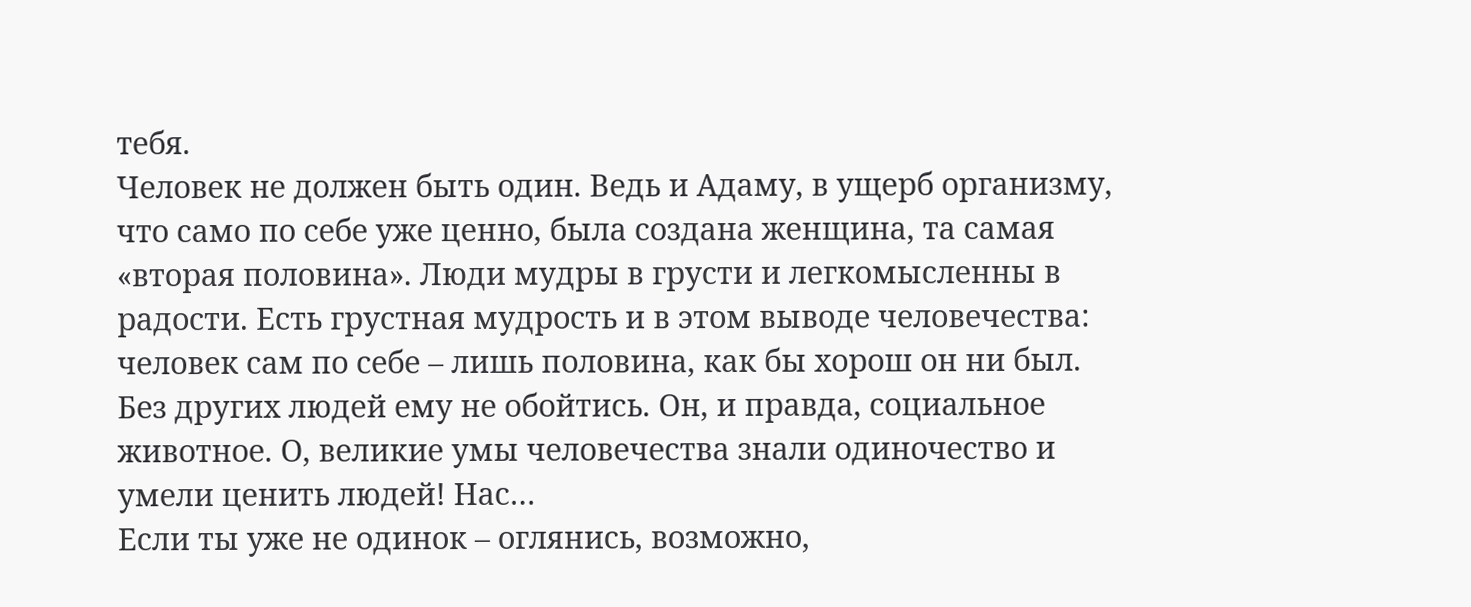тебя.
Человек не должен быть один. Ведь и Адаму, в ущерб организму, что само по себе уже ценно, была создана женщина, та самая «вторая половина». Люди мудры в грусти и легкомысленны в радости. Есть грустная мудрость и в этом выводе человечества: человек сам по себе – лишь половина, как бы хорош он ни был. Без других людей ему не обойтись. Он, и правда, социальное животное. О, великие умы человечества знали одиночество и умели ценить людей! Нас…
Если ты уже не одинок – оглянись, возможно,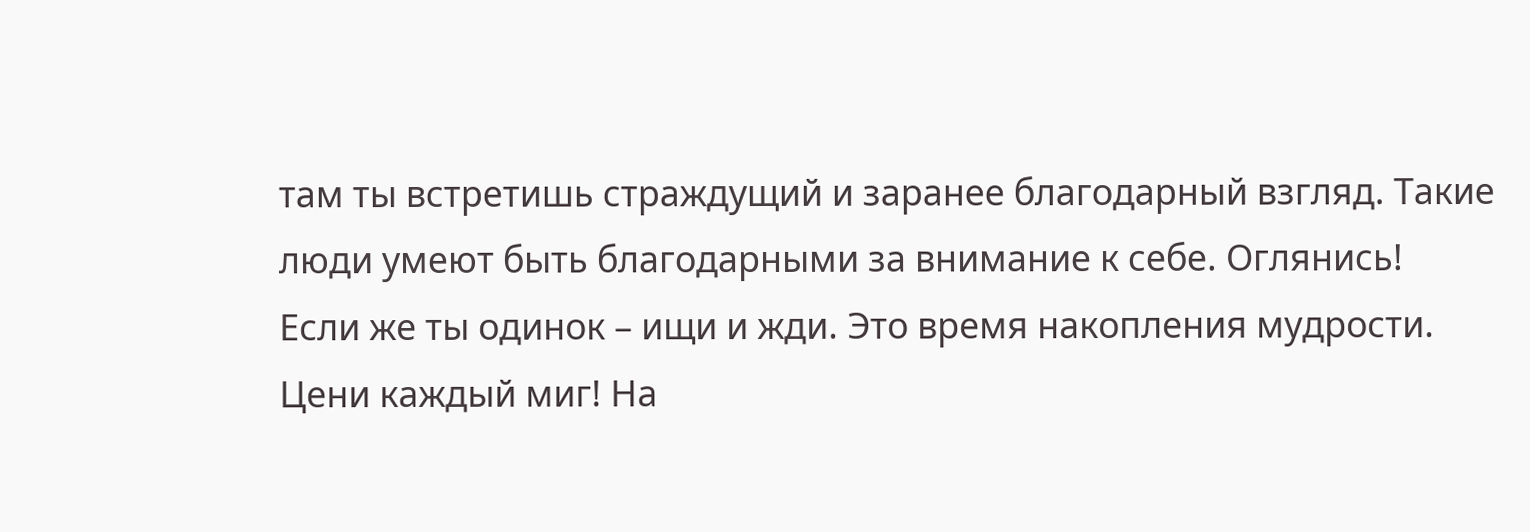там ты встретишь страждущий и заранее благодарный взгляд. Такие люди умеют быть благодарными за внимание к себе. Оглянись!
Если же ты одинок – ищи и жди. Это время накопления мудрости. Цени каждый миг! На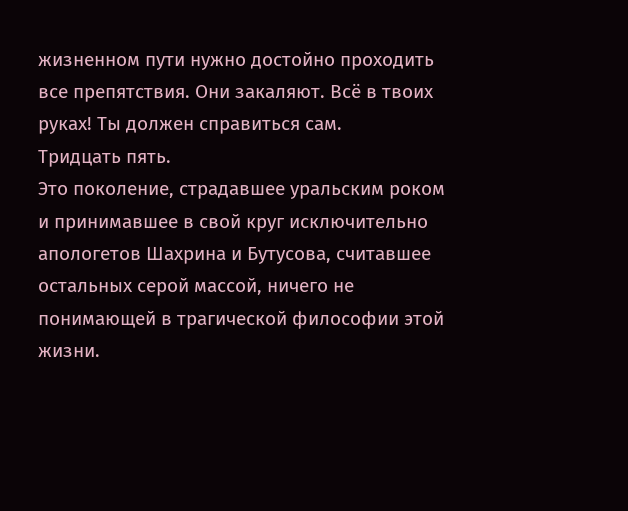жизненном пути нужно достойно проходить все препятствия. Они закаляют. Всё в твоих руках! Ты должен справиться сам.
Тридцать пять.
Это поколение, страдавшее уральским роком и принимавшее в свой круг исключительно апологетов Шахрина и Бутусова, считавшее остальных серой массой, ничего не понимающей в трагической философии этой жизни.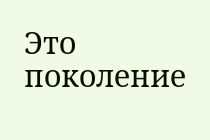Это поколение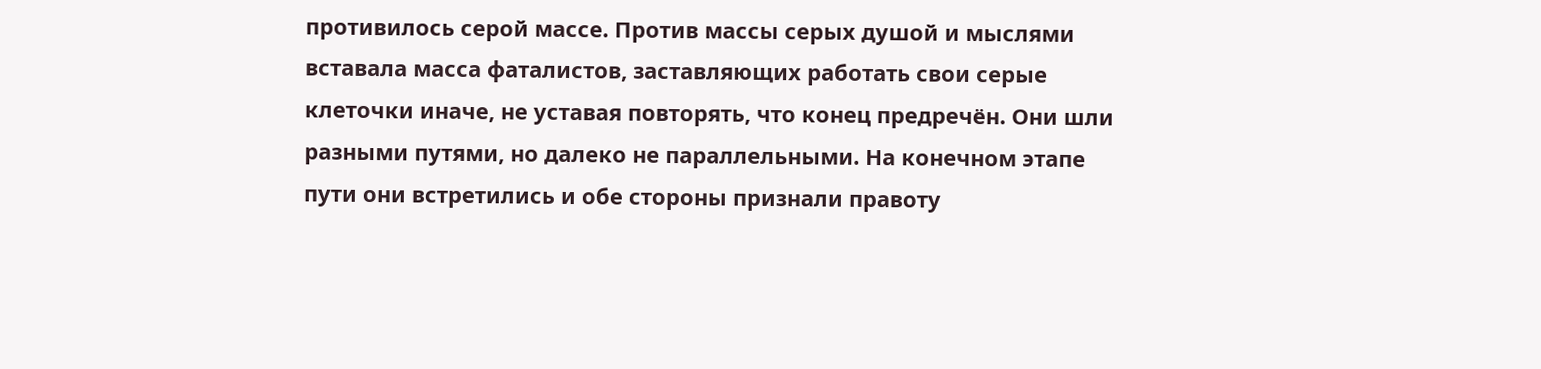противилось серой массе. Против массы серых душой и мыслями вставала масса фаталистов, заставляющих работать свои серые клеточки иначе, не уставая повторять, что конец предречён. Они шли разными путями, но далеко не параллельными. На конечном этапе пути они встретились и обе стороны признали правоту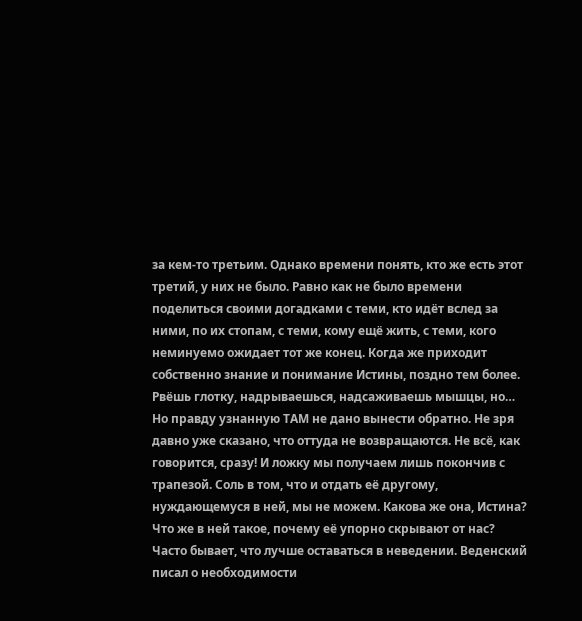за кем-то третьим. Однако времени понять, кто же есть этот третий, у них не было. Равно как не было времени поделиться своими догадками с теми, кто идёт вслед за ними, по их стопам, с теми, кому ещё жить, с теми, кого неминуемо ожидает тот же конец. Когда же приходит собственно знание и понимание Истины, поздно тем более. Рвёшь глотку, надрываешься, надсаживаешь мышцы, но… Но правду узнанную ТАМ не дано вынести обратно. Не зря давно уже сказано, что оттуда не возвращаются. Не всё, как говорится, сразу! И ложку мы получаем лишь покончив с трапезой. Соль в том, что и отдать её другому, нуждающемуся в ней, мы не можем. Какова же она, Истина? Что же в ней такое, почему её упорно скрывают от нас? Часто бывает, что лучше оставаться в неведении. Веденский писал о необходимости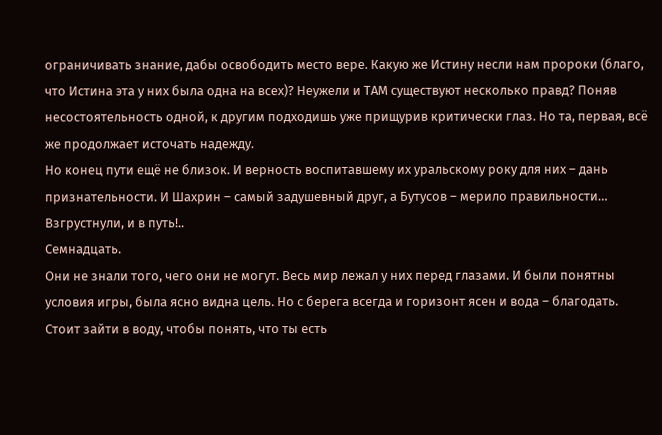ограничивать знание, дабы освободить место вере. Какую же Истину несли нам пророки (благо, что Истина эта у них была одна на всех)? Неужели и ТАМ существуют несколько правд? Поняв несостоятельность одной, к другим подходишь уже прищурив критически глаз. Но та, первая, всё же продолжает источать надежду.
Но конец пути ещё не близок. И верность воспитавшему их уральскому року для них – дань признательности. И Шахрин – самый задушевный друг, а Бутусов – мерило правильности… Взгрустнули, и в путь!..
Семнадцать.
Они не знали того, чего они не могут. Весь мир лежал у них перед глазами. И были понятны условия игры, была ясно видна цель. Но с берега всегда и горизонт ясен и вода – благодать. Стоит зайти в воду, чтобы понять, что ты есть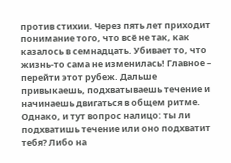против стихии. Через пять лет приходит понимание того, что всё не так, как казалось в семнадцать. Убивает то, что жизнь-то сама не изменилась! Главное – перейти этот рубеж. Дальше привыкаешь, подхватываешь течение и начинаешь двигаться в общем ритме. Однако, и тут вопрос налицо: ты ли подхватишь течение или оно подхватит тебя? Либо на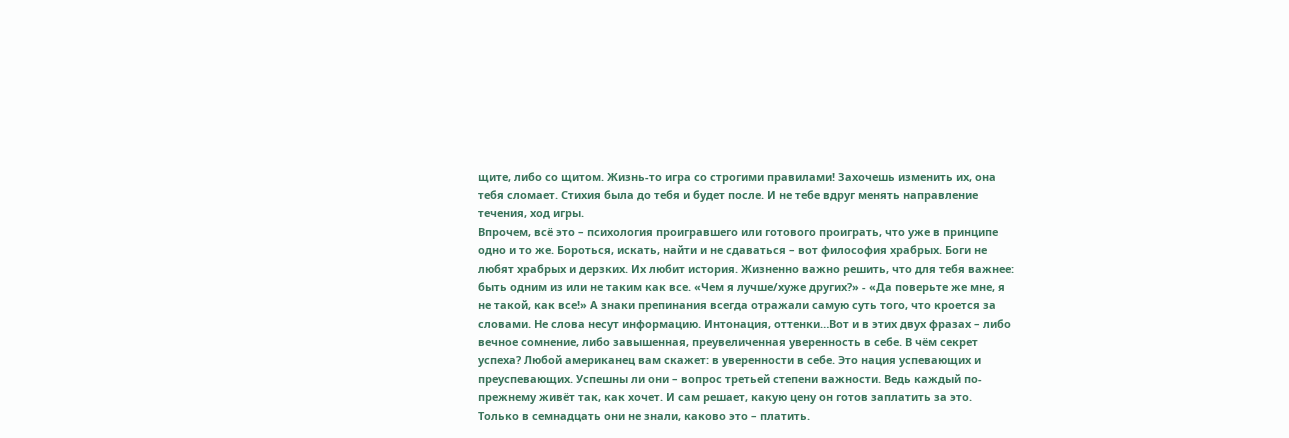щите, либо со щитом. Жизнь-то игра со строгими правилами! Захочешь изменить их, она тебя сломает. Стихия была до тебя и будет после. И не тебе вдруг менять направление течения, ход игры.
Впрочем, всё это – психология проигравшего или готового проиграть, что уже в принципе одно и то же. Бороться, искать, найти и не сдаваться – вот философия храбрых. Боги не любят храбрых и дерзких. Их любит история. Жизненно важно решить, что для тебя важнее: быть одним из или не таким как все. «Чем я лучше/хуже других?» - «Да поверьте же мне, я не такой, как все!» А знаки препинания всегда отражали самую суть того, что кроется за словами. Не слова несут информацию. Интонация, оттенки…Вот и в этих двух фразах – либо вечное сомнение, либо завышенная, преувеличенная уверенность в себе. В чём секрет успеха? Любой американец вам скажет: в уверенности в себе. Это нация успевающих и преуспевающих. Успешны ли они – вопрос третьей степени важности. Ведь каждый по-прежнему живёт так, как хочет. И сам решает, какую цену он готов заплатить за это. Только в семнадцать они не знали, каково это – платить.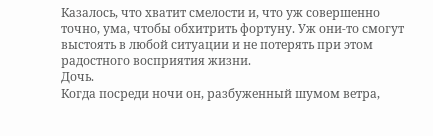Казалось, что хватит смелости и, что уж совершенно точно, ума, чтобы обхитрить фортуну. Уж они-то смогут выстоять в любой ситуации и не потерять при этом радостного восприятия жизни.
Дочь.
Когда посреди ночи он, разбуженный шумом ветра,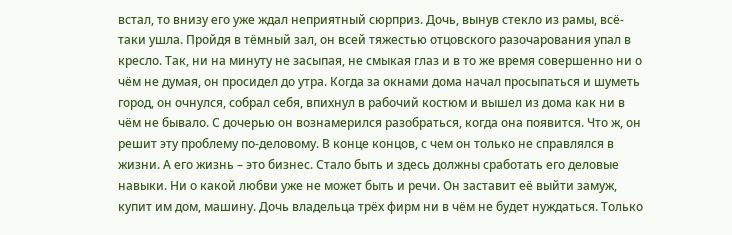встал, то внизу его уже ждал неприятный сюрприз. Дочь, вынув стекло из рамы, всё-таки ушла. Пройдя в тёмный зал, он всей тяжестью отцовского разочарования упал в кресло. Так, ни на минуту не засыпая, не смыкая глаз и в то же время совершенно ни о чём не думая, он просидел до утра. Когда за окнами дома начал просыпаться и шуметь город, он очнулся, собрал себя, впихнул в рабочий костюм и вышел из дома как ни в чём не бывало. С дочерью он вознамерился разобраться, когда она появится. Что ж, он решит эту проблему по-деловому. В конце концов, с чем он только не справлялся в жизни. А его жизнь – это бизнес. Стало быть и здесь должны сработать его деловые навыки. Ни о какой любви уже не может быть и речи. Он заставит её выйти замуж, купит им дом, машину. Дочь владельца трёх фирм ни в чём не будет нуждаться. Только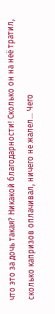что это за дочь такая? Никакой благодарности! Сколько он на неё тратил, сколько капризов оплачивал, ничего не жалел… Чего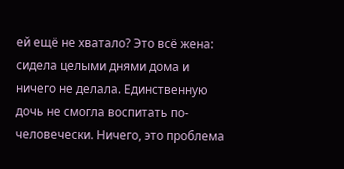ей ещё не хватало? Это всё жена: сидела целыми днями дома и ничего не делала. Единственную дочь не смогла воспитать по-человечески. Ничего, это проблема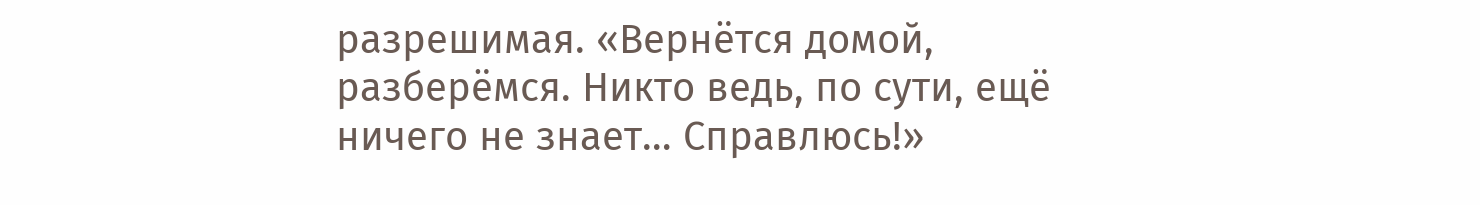разрешимая. «Вернётся домой, разберёмся. Никто ведь, по сути, ещё ничего не знает… Справлюсь!»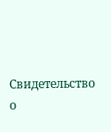Свидетельство о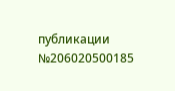публикации №206020500185